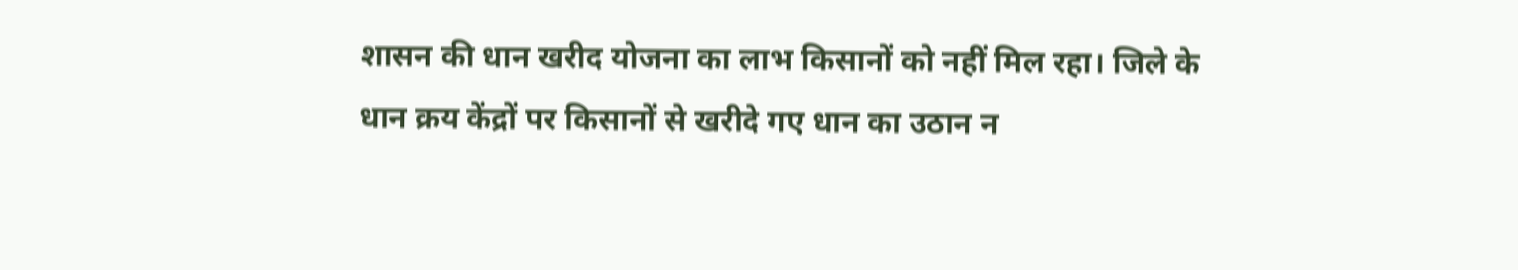शासन की धान खरीद योजना का लाभ किसानों को नहीं मिल रहा। जिले के धान क्रय केंद्रों पर किसानों से खरीदे गए धान का उठान न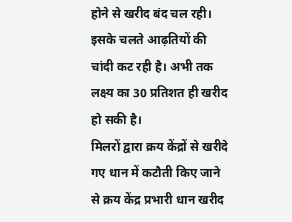होने से खरीद बंद चल रही। इसके चलते आढ़तियों की चांदी कट रही है। अभी तक लक्ष्य का 30 प्रतिशत ही खरीद हो सकी है।
मिलरों द्वारा क्रय केंद्रों से खरीदे गए धान में कटौती किए जाने से क्रय केंद्र प्रभारी धान खरीद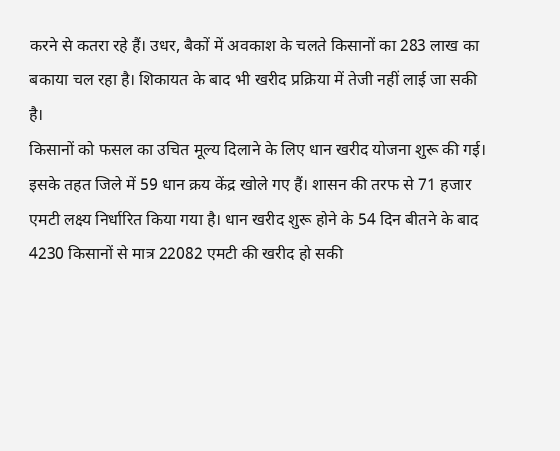करने से कतरा रहे हैं। उधर, बैकों में अवकाश के चलते किसानों का 283 लाख का बकाया चल रहा है। शिकायत के बाद भी खरीद प्रक्रिया में तेजी नहीं लाई जा सकी है।
किसानों को फसल का उचित मूल्य दिलाने के लिए धान खरीद योजना शुरू की गई। इसके तहत जिले में 59 धान क्रय केंद्र खोले गए हैं। शासन की तरफ से 71 हजार एमटी लक्ष्य निर्धारित किया गया है। धान खरीद शुरू होने के 54 दिन बीतने के बाद 4230 किसानों से मात्र 22082 एमटी की खरीद हो सकी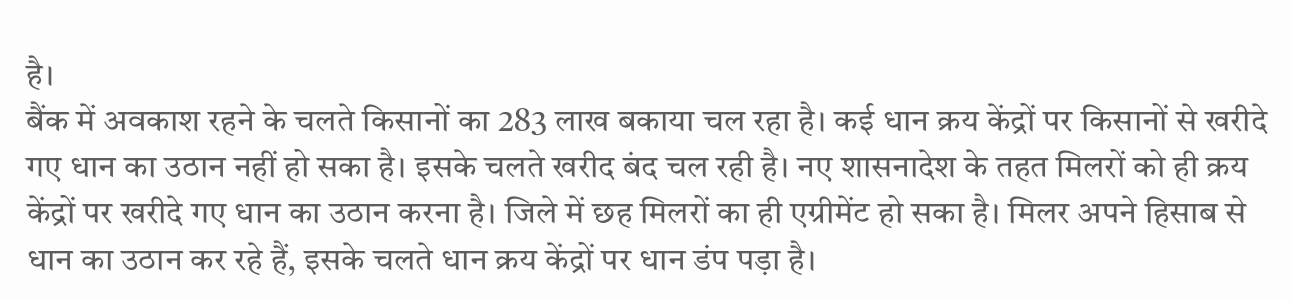है।
बैंक में अवकाश रहने के चलते किसानों का 283 लाख बकाया चल रहा है। कई धान क्रय केंद्रों पर किसानों से खरीदे गए धान का उठान नहीं हो सका है। इसके चलते खरीद बंद चल रही है। नए शासनादेश के तहत मिलरों को ही क्रय केंद्रों पर खरीदे गए धान का उठान करना है। जिले में छह मिलरों का ही एग्रीमेंट हो सका है। मिलर अपने हिसाब से धान का उठान कर रहे हैं, इसके चलते धान क्रय केंद्रों पर धान डंप पड़ा है।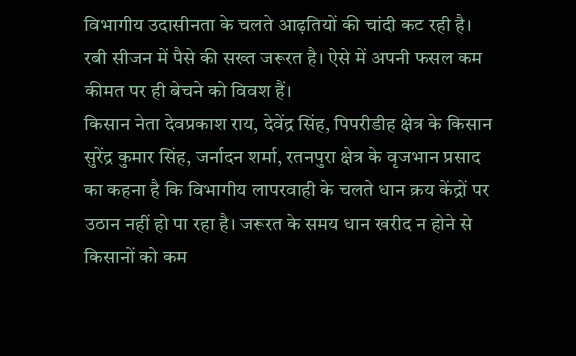विभागीय उदासीनता के चलते आढ़तियों की चांदी कट रही है। रबी सीजन में पैसे की सख्त जरूरत है। ऐसे में अपनी फसल कम कीमत पर ही बेचने को विवश हैं।
किसान नेता देवप्रकाश राय, देवेंद्र सिंह, पिपरीडीह क्षेत्र के किसान सुरेंद्र कुमार सिंह, जर्नादन शर्मा, रतनपुरा क्षेत्र के वृजभान प्रसाद का कहना है कि विभागीय लापरवाही के चलते धान क्रय केंद्रों पर उठान नहीं हो पा रहा है। जरूरत के समय धान खरीद न होने से किसानों को कम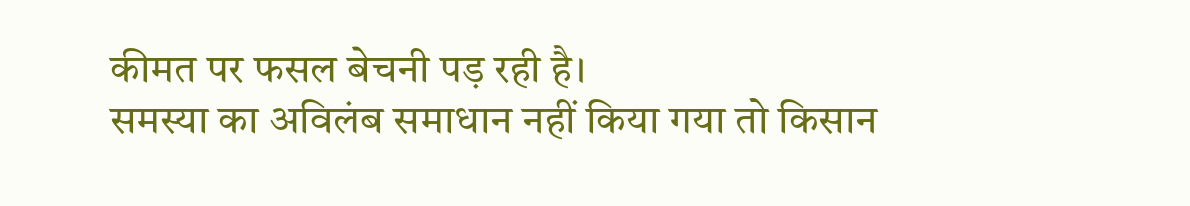कीमत पर फसल बेचनी पड़ रही है।
समस्या का अविलंब समाधान नहीं किया गया तो किसान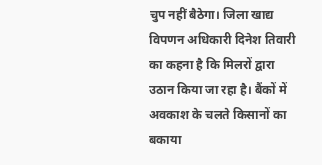चुप नहीं बैठेगा। जिला खाद्य विपणन अधिकारी दिनेश तिवारी का कहना है कि मिलरों द्वारा उठान किया जा रहा है। बैंकों में अवकाश के चलते किसानों का बकाया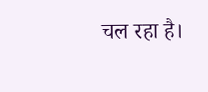चल रहा है।